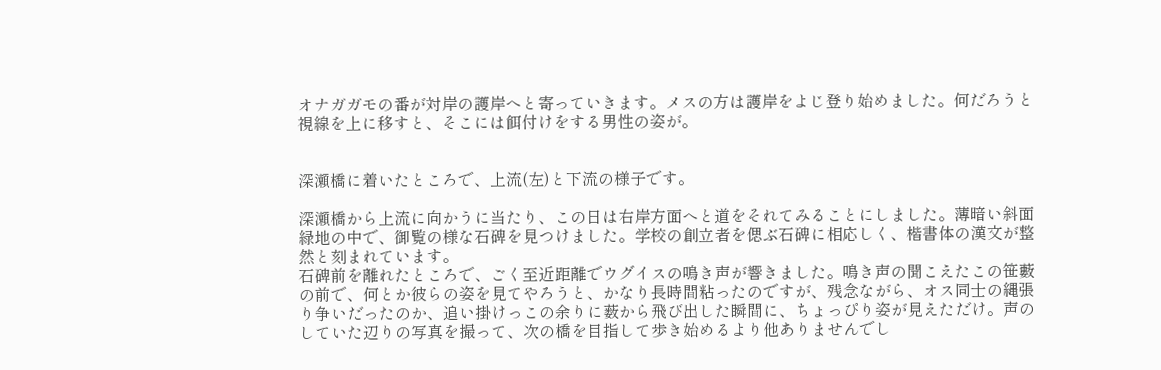オナガガモの番が対岸の護岸へと寄っていきます。メスの方は護岸をよじ登り始めました。何だろうと視線を上に移すと、そこには餌付けをする男性の姿が。


深瀬橋に着いたところで、上流(左)と下流の様子です。

深瀬橋から上流に向かうに当たり、この日は右岸方面へと道をそれてみることにしました。薄暗い斜面緑地の中で、御覧の様な石碑を見つけました。学校の創立者を偲ぶ石碑に相応しく、楷書体の漢文が整然と刻まれています。
石碑前を離れたところで、ごく至近距離でウグイスの鳴き声が響きました。鳴き声の聞こえたこの笹藪の前で、何とか彼らの姿を見てやろうと、かなり長時間粘ったのですが、残念ながら、オス同士の縄張り争いだったのか、追い掛けっこの余りに薮から飛び出した瞬間に、ちょっぴり姿が見えただけ。声のしていた辺りの写真を撮って、次の橋を目指して歩き始めるより他ありませんでし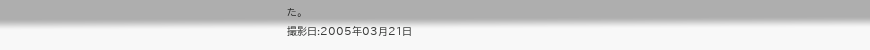た。
撮影日:2005年03月21日